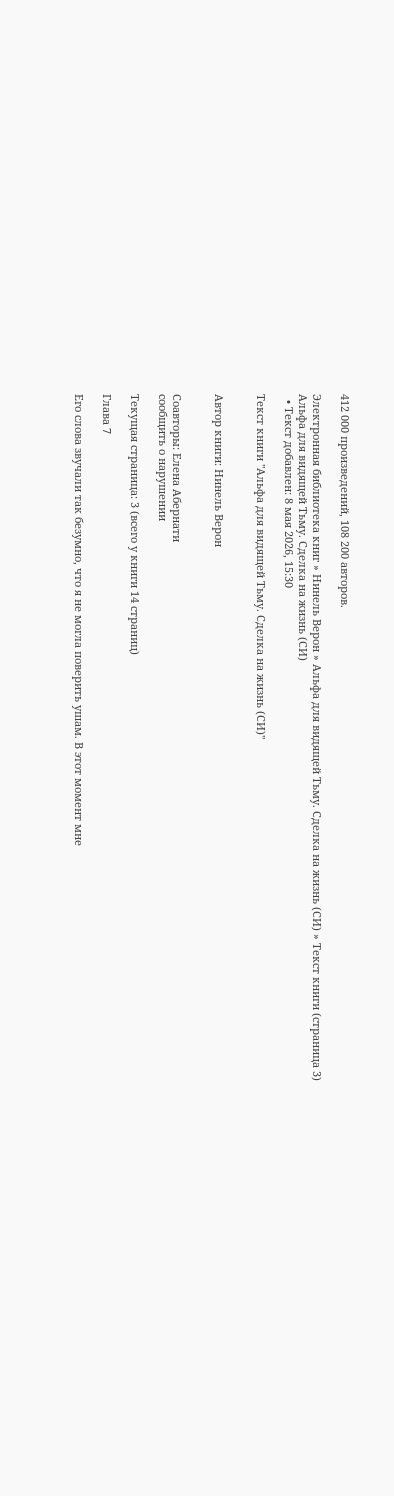412 000 произведений, 108 200 авторов.

Электронная библиотека книг » Нинель Верон » Альфа для видящей Тьму. Сделка на жизнь (СИ) » Текст книги (страница 3)
Альфа для видящей Тьму. Сделка на жизнь (СИ)
  • Текст добавлен: 8 мая 2026, 15:30

Текст книги "Альфа для видящей Тьму. Сделка на жизнь (СИ)"


Автор книги: Нинель Верон


Соавторы: Елена Абернати
сообщить о нарушении

Текущая страница: 3 (всего у книги 14 страниц)

Глава 7

Его слова звучали так безумно, что я не могла поверить ушам. В этот момент мне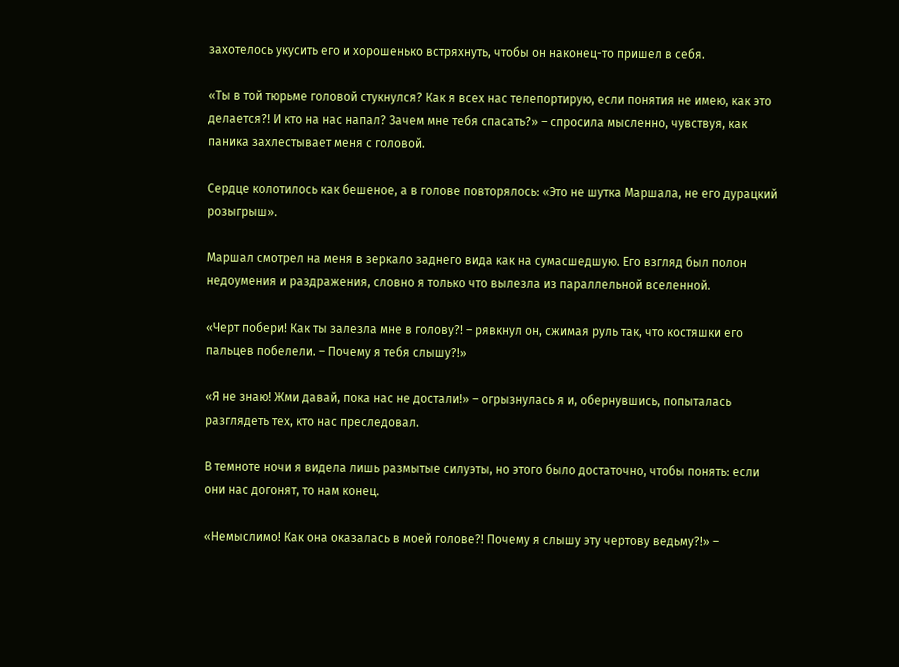захотелось укусить его и хорошенько встряхнуть, чтобы он наконец-то пришел в себя.

«Ты в той тюрьме головой стукнулся? Как я всех нас телепортирую, если понятия не имею, как это делается?! И кто на нас напал? Зачем мне тебя спасать?» – спросила мысленно, чувствуя, как паника захлестывает меня с головой.

Сердце колотилось как бешеное, а в голове повторялось: «Это не шутка Маршала, не его дурацкий розыгрыш».

Маршал смотрел на меня в зеркало заднего вида как на сумасшедшую. Его взгляд был полон недоумения и раздражения, словно я только что вылезла из параллельной вселенной.

«Черт побери! Как ты залезла мне в голову?! – рявкнул он, сжимая руль так, что костяшки его пальцев побелели. – Почему я тебя слышу?!»

«Я не знаю! Жми давай, пока нас не достали!» – огрызнулась я и, обернувшись, попыталась разглядеть тех, кто нас преследовал.

В темноте ночи я видела лишь размытые силуэты, но этого было достаточно, чтобы понять: если они нас догонят, то нам конец.

«Немыслимо! Как она оказалась в моей голове?! Почему я слышу эту чертову ведьму?!» –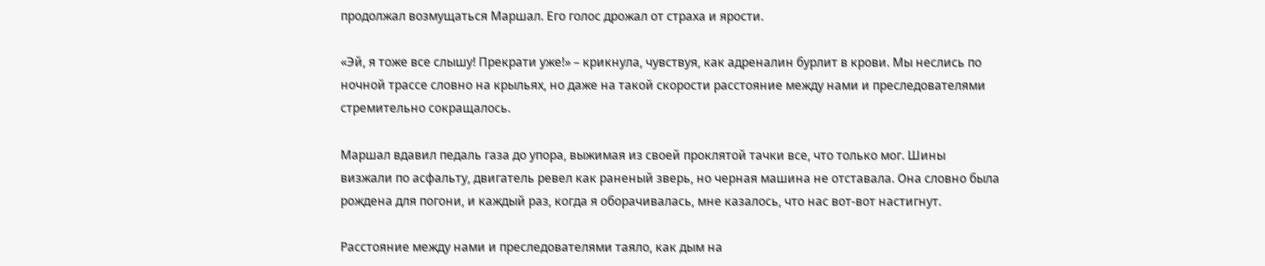продолжал возмущаться Маршал. Его голос дрожал от страха и ярости.

«Эй, я тоже все слышу! Прекрати уже!» – крикнула, чувствуя, как адреналин бурлит в крови. Мы неслись по ночной трассе словно на крыльях, но даже на такой скорости расстояние между нами и преследователями стремительно сокращалось.

Маршал вдавил педаль газа до упора, выжимая из своей проклятой тачки все, что только мог. Шины визжали по асфальту, двигатель ревел как раненый зверь, но черная машина не отставала. Она словно была рождена для погони, и каждый раз, когда я оборачивалась, мне казалось, что нас вот-вот настигнут.

Расстояние между нами и преследователями таяло, как дым на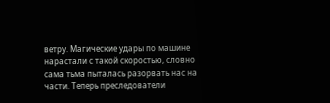ветру. Магические удары по машине нарастали с такой скоростью, словно сама тьма пыталась разорвать нас на части. Теперь преследователи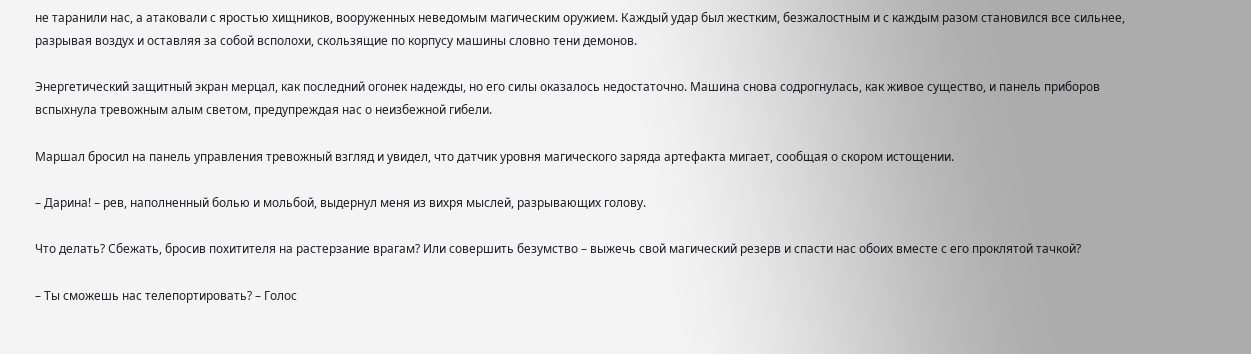не таранили нас, а атаковали с яростью хищников, вооруженных неведомым магическим оружием. Каждый удар был жестким, безжалостным и с каждым разом становился все сильнее, разрывая воздух и оставляя за собой всполохи, скользящие по корпусу машины словно тени демонов.

Энергетический защитный экран мерцал, как последний огонек надежды, но его силы оказалось недостаточно. Машина снова содрогнулась, как живое существо, и панель приборов вспыхнула тревожным алым светом, предупреждая нас о неизбежной гибели.

Маршал бросил на панель управления тревожный взгляд и увидел, что датчик уровня магического заряда артефакта мигает, сообщая о скором истощении.

– Дарина! – рев, наполненный болью и мольбой, выдернул меня из вихря мыслей, разрывающих голову.

Что делать? Сбежать, бросив похитителя на растерзание врагам? Или совершить безумство – выжечь свой магический резерв и спасти нас обоих вместе с его проклятой тачкой?

– Ты сможешь нас телепортировать? – Голос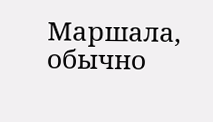Маршала, обычно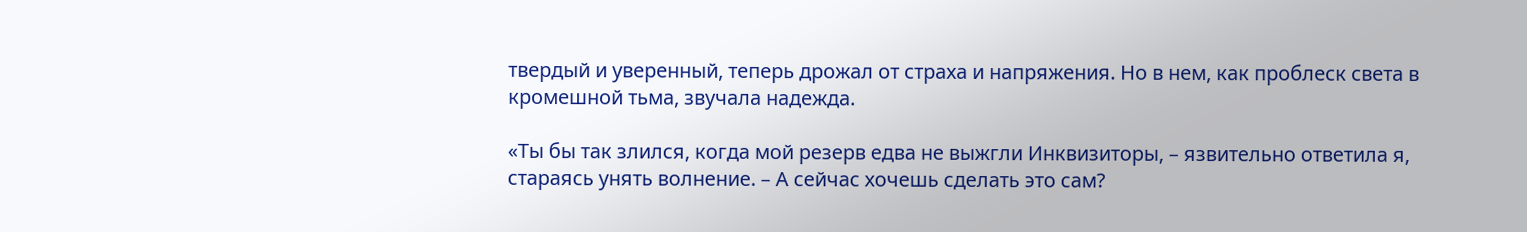твердый и уверенный, теперь дрожал от страха и напряжения. Но в нем, как проблеск света в кромешной тьма, звучала надежда.

«Ты бы так злился, когда мой резерв едва не выжгли Инквизиторы, – язвительно ответила я, стараясь унять волнение. – А сейчас хочешь сделать это сам?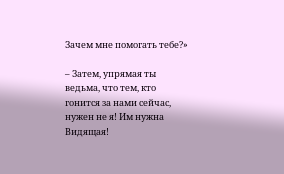Зачем мне помогать тебе?»

– Затем, упрямая ты ведьма, что тем, кто гонится за нами сейчас, нужен не я! Им нужна Видящая!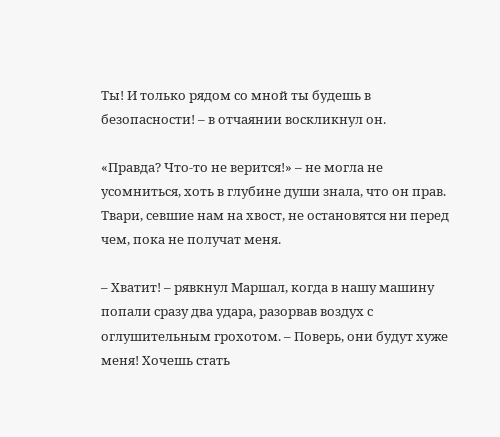Ты! И только рядом со мной ты будешь в безопасности! – в отчаянии воскликнул он.

«Правда? Что-то не верится!» – не могла не усомниться, хоть в глубине души знала, что он прав. Твари, севшие нам на хвост, не остановятся ни перед чем, пока не получат меня.

– Хватит! – рявкнул Маршал, когда в нашу машину попали сразу два удара, разорвав воздух с оглушительным грохотом. – Поверь, они будут хуже меня! Хочешь стать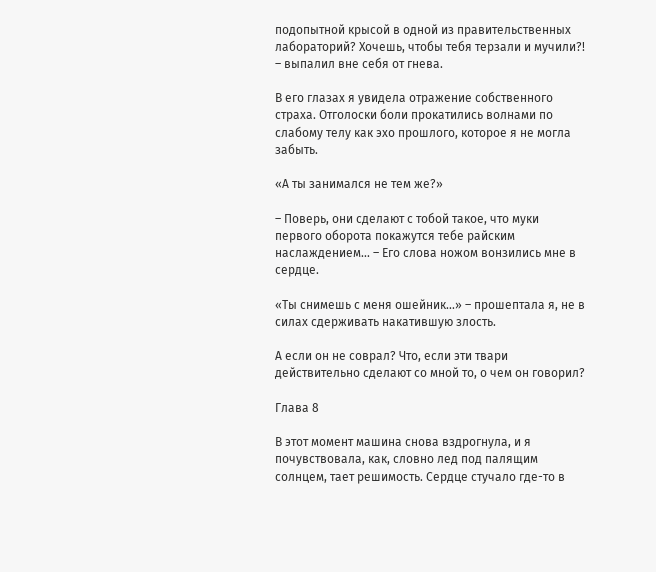подопытной крысой в одной из правительственных лабораторий? Хочешь, чтобы тебя терзали и мучили?! – выпалил вне себя от гнева.

В его глазах я увидела отражение собственного страха. Отголоски боли прокатились волнами по слабому телу как эхо прошлого, которое я не могла забыть.

«А ты занимался не тем же?»

– Поверь, они сделают с тобой такое, что муки первого оборота покажутся тебе райским наслаждением... – Его слова ножом вонзились мне в сердце.

«Ты снимешь с меня ошейник...» – прошептала я, не в силах сдерживать накатившую злость.

А если он не соврал? Что, если эти твари действительно сделают со мной то, о чем он говорил?

Глава 8

В этот момент машина снова вздрогнула, и я почувствовала, как, словно лед под палящим солнцем, тает решимость. Сердце стучало где-то в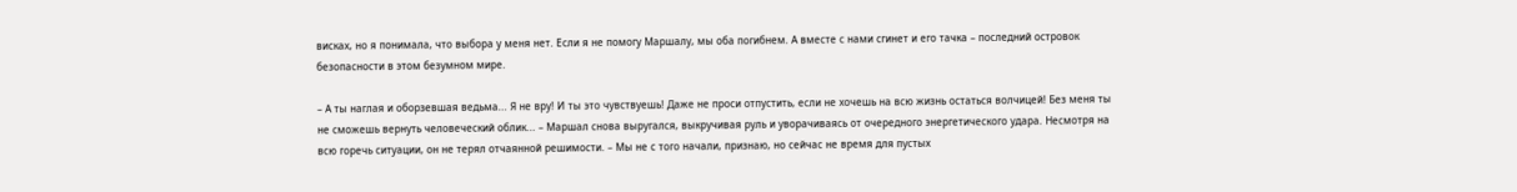висках, но я понимала, что выбора у меня нет. Если я не помогу Маршалу, мы оба погибнем. А вместе с нами сгинет и его тачка – последний островок безопасности в этом безумном мире.

– А ты наглая и оборзевшая ведьма... Я не вру! И ты это чувствуешь! Даже не проси отпустить, если не хочешь на всю жизнь остаться волчицей! Без меня ты не сможешь вернуть человеческий облик... – Маршал снова выругался, выкручивая руль и уворачиваясь от очередного энергетического удара. Несмотря на всю горечь ситуации, он не терял отчаянной решимости. – Мы не с того начали, признаю, но сейчас не время для пустых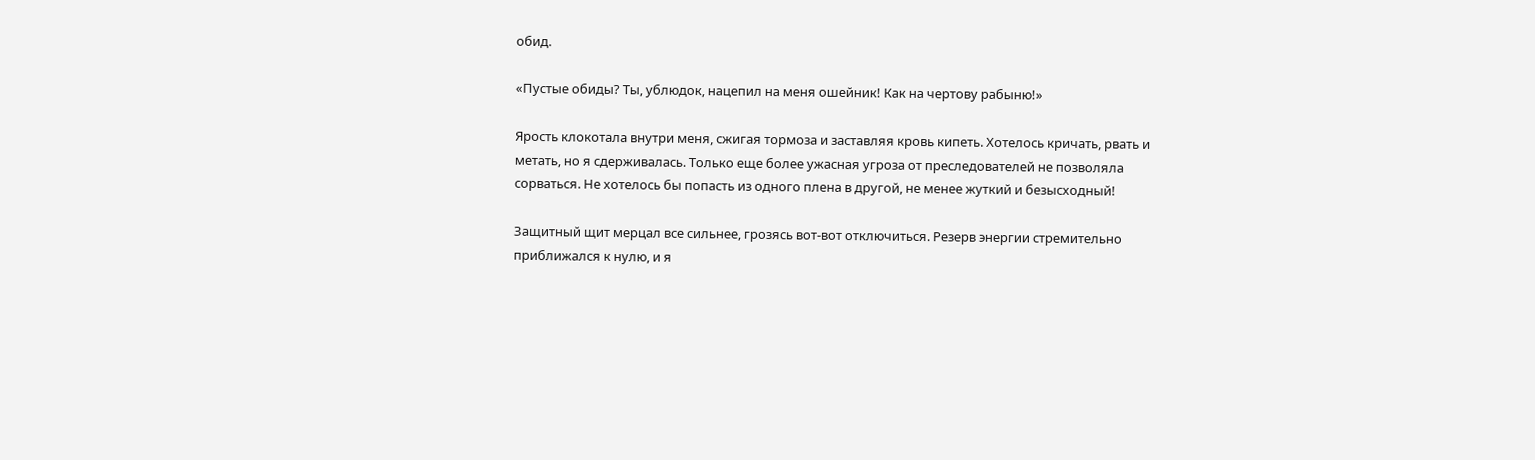обид.

«Пустые обиды? Ты, ублюдок, нацепил на меня ошейник! Как на чертову рабыню!»

Ярость клокотала внутри меня, сжигая тормоза и заставляя кровь кипеть. Хотелось кричать, рвать и метать, но я сдерживалась. Только еще более ужасная угроза от преследователей не позволяла сорваться. Не хотелось бы попасть из одного плена в другой, не менее жуткий и безысходный!

Защитный щит мерцал все сильнее, грозясь вот-вот отключиться. Резерв энергии стремительно приближался к нулю, и я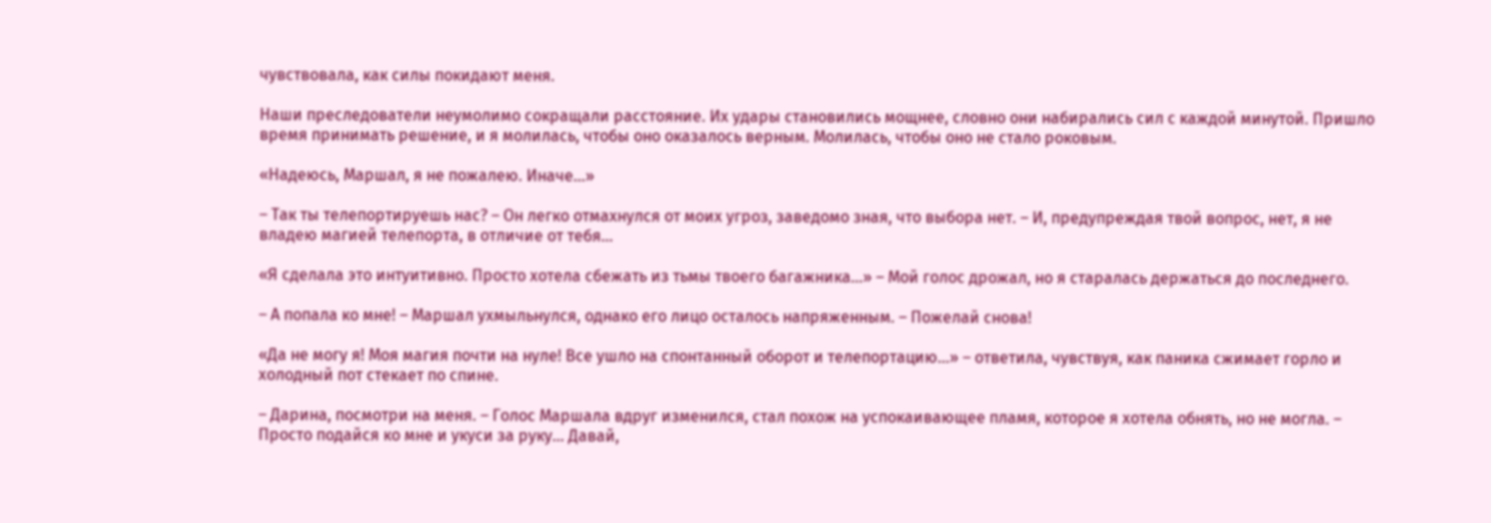чувствовала, как силы покидают меня.

Наши преследователи неумолимо сокращали расстояние. Их удары становились мощнее, словно они набирались сил с каждой минутой. Пришло время принимать решение, и я молилась, чтобы оно оказалось верным. Молилась, чтобы оно не стало роковым.

«Надеюсь, Маршал, я не пожалею. Иначе…»

– Так ты телепортируешь нас? – Он легко отмахнулся от моих угроз, заведомо зная, что выбора нет. – И, предупреждая твой вопрос, нет, я не владею магией телепорта, в отличие от тебя…

«Я сделала это интуитивно. Просто хотела сбежать из тьмы твоего багажника…» – Мой голос дрожал, но я старалась держаться до последнего.

– А попала ко мне! – Маршал ухмыльнулся, однако его лицо осталось напряженным. – Пожелай снова!

«Да не могу я! Моя магия почти на нуле! Все ушло на спонтанный оборот и телепортацию…» – ответила, чувствуя, как паника сжимает горло и холодный пот стекает по спине.

– Дарина, посмотри на меня. – Голос Маршала вдруг изменился, стал похож на успокаивающее пламя, которое я хотела обнять, но не могла. – Просто подайся ко мне и укуси за руку… Давай,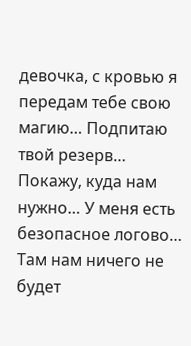девочка, с кровью я передам тебе свою магию… Подпитаю твой резерв… Покажу, куда нам нужно… У меня есть безопасное логово… Там нам ничего не будет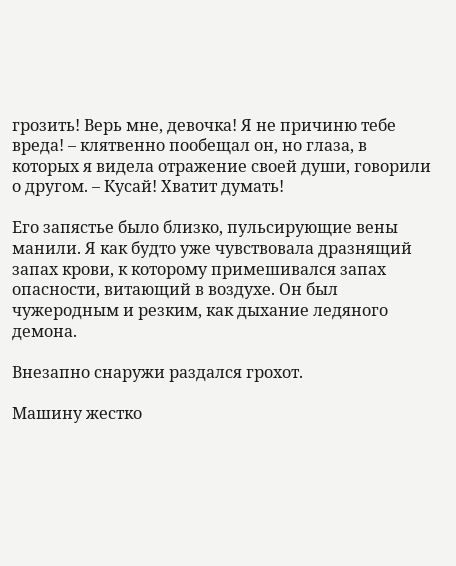грозить! Верь мне, девочка! Я не причиню тебе вреда! – клятвенно пообещал он, но глаза, в которых я видела отражение своей души, говорили о другом. – Кусай! Хватит думать!

Его запястье было близко, пульсирующие вены манили. Я как будто уже чувствовала дразнящий запах крови, к которому примешивался запах опасности, витающий в воздухе. Он был чужеродным и резким, как дыхание ледяного демона.

Внезапно снаружи раздался грохот.

Машину жестко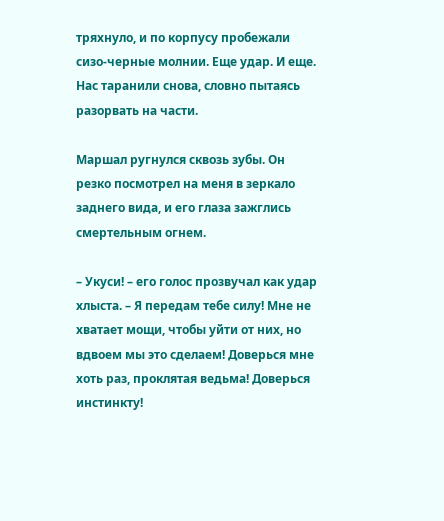тряхнуло, и по корпусу пробежали сизо-черные молнии. Еще удар. И еще. Нас таранили снова, словно пытаясь разорвать на части.

Маршал ругнулся сквозь зубы. Он резко посмотрел на меня в зеркало заднего вида, и его глаза зажглись смертельным огнем.

– Укуси! – его голос прозвучал как удар хлыста. – Я передам тебе силу! Мне не хватает мощи, чтобы уйти от них, но вдвоем мы это сделаем! Доверься мне хоть раз, проклятая ведьма! Доверься инстинкту!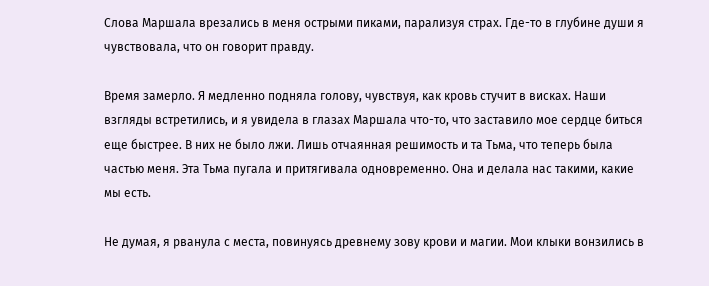Слова Маршала врезались в меня острыми пиками, парализуя страх. Где-то в глубине души я чувствовала, что он говорит правду.

Время замерло. Я медленно подняла голову, чувствуя, как кровь стучит в висках. Наши взгляды встретились, и я увидела в глазах Маршала что-то, что заставило мое сердце биться еще быстрее. В них не было лжи. Лишь отчаянная решимость и та Тьма, что теперь была частью меня. Эта Тьма пугала и притягивала одновременно. Она и делала нас такими, какие мы есть.

Не думая, я рванула с места, повинуясь древнему зову крови и магии. Мои клыки вонзились в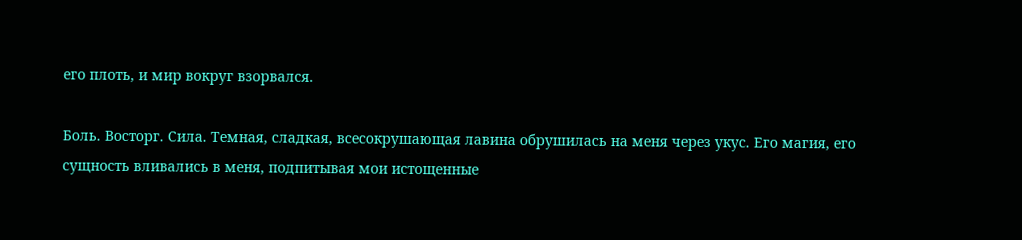его плоть, и мир вокруг взорвался.

Боль. Восторг. Сила. Темная, сладкая, всесокрушающая лавина обрушилась на меня через укус. Его магия, его сущность вливались в меня, подпитывая мои истощенные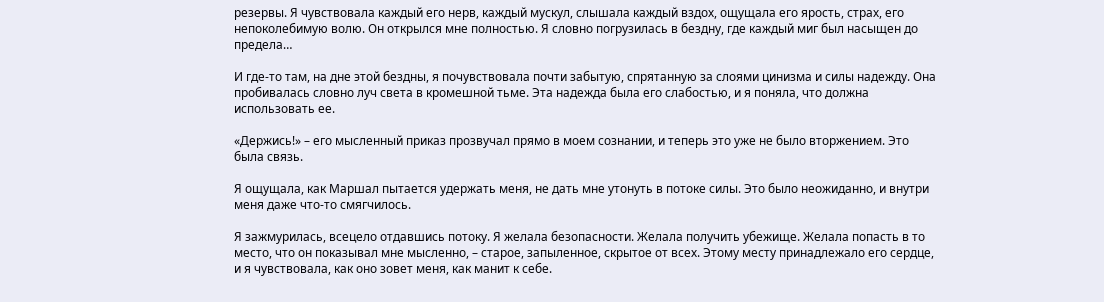резервы. Я чувствовала каждый его нерв, каждый мускул, слышала каждый вздох, ощущала его ярость, страх, его непоколебимую волю. Он открылся мне полностью. Я словно погрузилась в бездну, где каждый миг был насыщен до предела…

И где-то там, на дне этой бездны, я почувствовала почти забытую, спрятанную за слоями цинизма и силы надежду. Она пробивалась словно луч света в кромешной тьме. Эта надежда была его слабостью, и я поняла, что должна использовать ее.

«Держись!» – его мысленный приказ прозвучал прямо в моем сознании, и теперь это уже не было вторжением. Это была связь.

Я ощущала, как Маршал пытается удержать меня, не дать мне утонуть в потоке силы. Это было неожиданно, и внутри меня даже что-то смягчилось.

Я зажмурилась, всецело отдавшись потоку. Я желала безопасности. Желала получить убежище. Желала попасть в то место, что он показывал мне мысленно, – старое, запыленное, скрытое от всех. Этому месту принадлежало его сердце, и я чувствовала, как оно зовет меня, как манит к себе.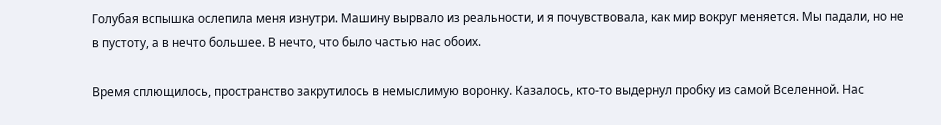Голубая вспышка ослепила меня изнутри. Машину вырвало из реальности, и я почувствовала, как мир вокруг меняется. Мы падали, но не в пустоту, а в нечто большее. В нечто, что было частью нас обоих.

Время сплющилось, пространство закрутилось в немыслимую воронку. Казалось, кто-то выдернул пробку из самой Вселенной. Нас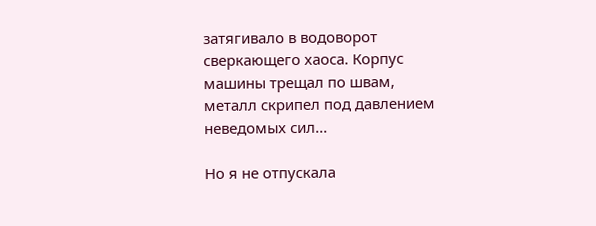затягивало в водоворот сверкающего хаоса. Корпус машины трещал по швам, металл скрипел под давлением неведомых сил...

Но я не отпускала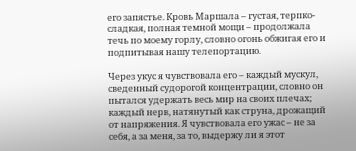его запястье. Кровь Маршала – густая, терпко-сладкая, полная темной мощи – продолжала течь по моему горлу, словно огонь обжигая его и подпитывая нашу телепортацию.

Через укус я чувствовала его – каждый мускул, сведенный судорогой концентрации, словно он пытался удержать весь мир на своих плечах; каждый нерв, натянутый как струна, дрожащий от напряжения. Я чувствовала его ужас – не за себя, а за меня, за то, выдержу ли я этот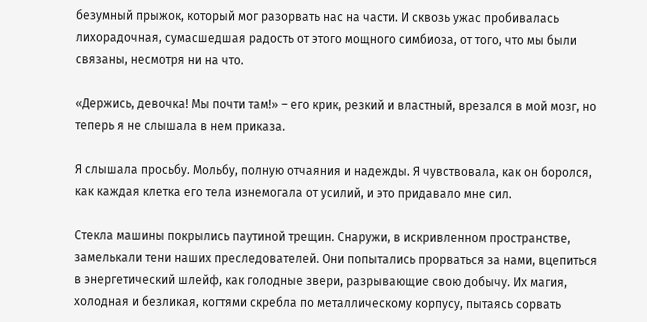безумный прыжок, который мог разорвать нас на части. И сквозь ужас пробивалась лихорадочная, сумасшедшая радость от этого мощного симбиоза, от того, что мы были связаны, несмотря ни на что.

«Держись, девочка! Мы почти там!» – его крик, резкий и властный, врезался в мой мозг, но теперь я не слышала в нем приказа.

Я слышала просьбу. Мольбу, полную отчаяния и надежды. Я чувствовала, как он боролся, как каждая клетка его тела изнемогала от усилий, и это придавало мне сил.

Стекла машины покрылись паутиной трещин. Снаружи, в искривленном пространстве, замелькали тени наших преследователей. Они попытались прорваться за нами, вцепиться в энергетический шлейф, как голодные звери, разрывающие свою добычу. Их магия, холодная и безликая, когтями скребла по металлическому корпусу, пытаясь сорвать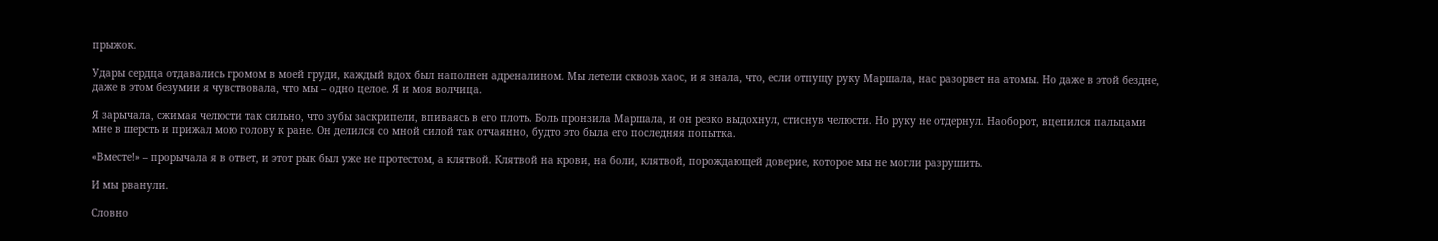прыжок.

Удары сердца отдавались громом в моей груди, каждый вдох был наполнен адреналином. Мы летели сквозь хаос, и я знала, что, если отпущу руку Маршала, нас разорвет на атомы. Но даже в этой бездне, даже в этом безумии я чувствовала, что мы – одно целое. Я и моя волчица.

Я зарычала, сжимая челюсти так сильно, что зубы заскрипели, впиваясь в его плоть. Боль пронзила Маршала, и он резко выдохнул, стиснув челюсти. Но руку не отдернул. Наоборот, вцепился пальцами мне в шерсть и прижал мою голову к ране. Он делился со мной силой так отчаянно, будто это была его последняя попытка.

«Вместе!» – прорычала я в ответ, и этот рык был уже не протестом, а клятвой. Клятвой на крови, на боли, клятвой, порождающей доверие, которое мы не могли разрушить.

И мы рванули.

Словно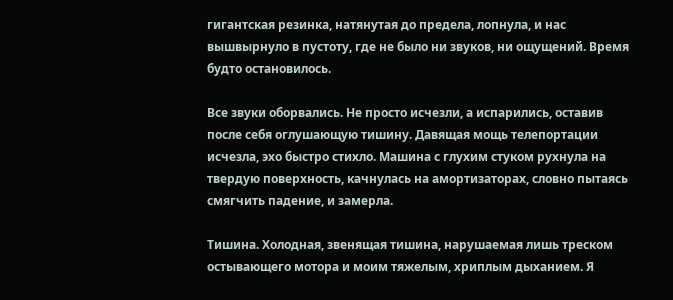гигантская резинка, натянутая до предела, лопнула, и нас вышвырнуло в пустоту, где не было ни звуков, ни ощущений. Время будто остановилось.

Все звуки оборвались. Не просто исчезли, а испарились, оставив после себя оглушающую тишину. Давящая мощь телепортации исчезла, эхо быстро стихло. Машина с глухим стуком рухнула на твердую поверхность, качнулась на амортизаторах, словно пытаясь смягчить падение, и замерла.

Тишина. Холодная, звенящая тишина, нарушаемая лишь треском остывающего мотора и моим тяжелым, хриплым дыханием. Я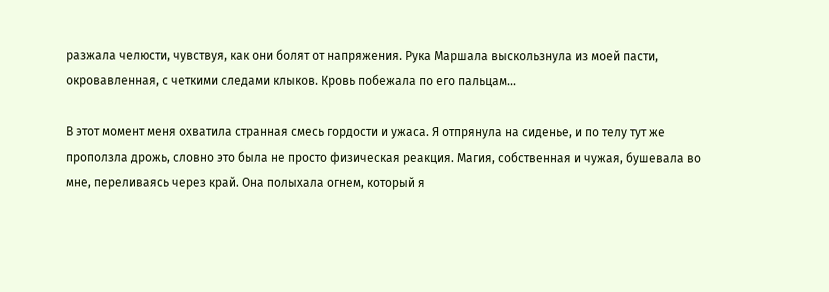разжала челюсти, чувствуя, как они болят от напряжения. Рука Маршала выскользнула из моей пасти, окровавленная, с четкими следами клыков. Кровь побежала по его пальцам…

В этот момент меня охватила странная смесь гордости и ужаса. Я отпрянула на сиденье, и по телу тут же проползла дрожь, словно это была не просто физическая реакция. Магия, собственная и чужая, бушевала во мне, переливаясь через край. Она полыхала огнем, который я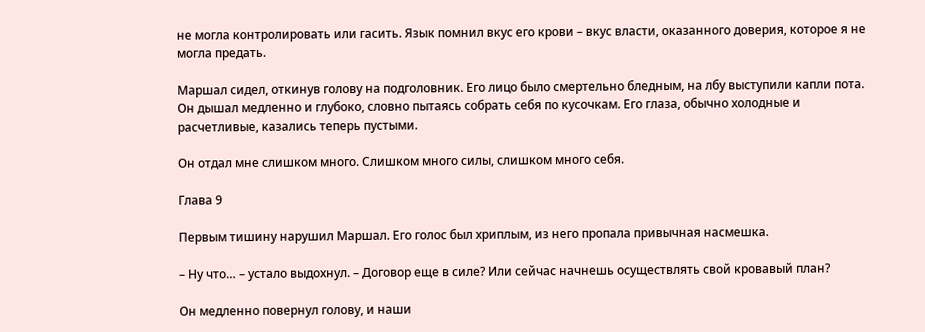не могла контролировать или гасить. Язык помнил вкус его крови – вкус власти, оказанного доверия, которое я не могла предать.

Маршал сидел, откинув голову на подголовник. Его лицо было смертельно бледным, на лбу выступили капли пота. Он дышал медленно и глубоко, словно пытаясь собрать себя по кусочкам. Его глаза, обычно холодные и расчетливые, казались теперь пустыми.

Он отдал мне слишком много. Слишком много силы, слишком много себя.

Глава 9

Первым тишину нарушил Маршал. Его голос был хриплым, из него пропала привычная насмешка.

– Ну что… – устало выдохнул. – Договор еще в силе? Или сейчас начнешь осуществлять свой кровавый план?

Он медленно повернул голову, и наши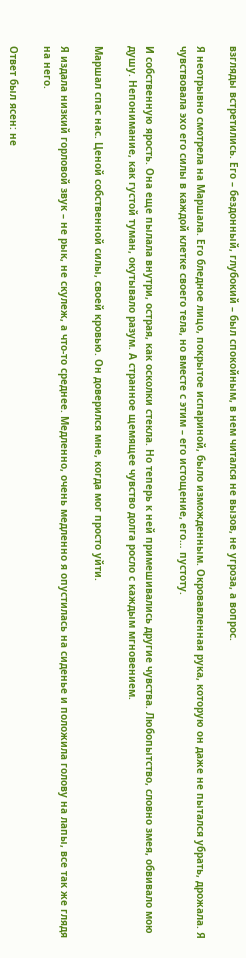взгляды встретились. Его – бездонный, глубокий – был спокойным, в нем читался не вызов, не угроза, а вопрос.

Я неотрывно смотрела на Маршала. Его бледное лицо, покрытое испариной, было изможденным. Окровавленная рука, которую он даже не пытался убрать, дрожала. Я чувствовала эхо его силы в каждой клетке своего тела, но вместе с этим – его истощение, его… пустоту.

И собственную ярость. Она еще пылала внутри, острая, как осколки стекла. Но теперь к ней примешивались другие чувства. Любопытство, словно змея, обвивало мою душу. Непонимание, как густой туман, окутывало разум. А странное щемящее чувство долга росло с каждым мгновением.

Маршал спас нас. Ценой собственной силы, своей кровью. Он доверился мне, когда мог просто уйти.

Я издала низкий горловой звук – не рык, не скулеж, а что-то среднее. Медленно, очень медленно я опустилась на сиденье и положила голову на лапы, все так же глядя на него.

Ответ был ясен: не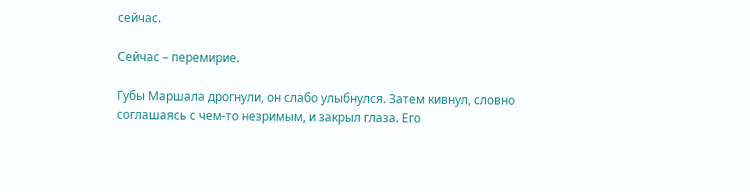сейчас.

Сейчас – перемирие.

Губы Маршала дрогнули, он слабо улыбнулся. Затем кивнул, словно соглашаясь с чем-то незримым, и закрыл глаза. Его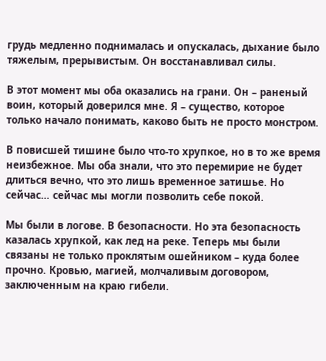грудь медленно поднималась и опускалась, дыхание было тяжелым, прерывистым. Он восстанавливал силы.

В этот момент мы оба оказались на грани. Он – раненый воин, который доверился мне. Я – существо, которое только начало понимать, каково быть не просто монстром.

В повисшей тишине было что-то хрупкое, но в то же время неизбежное. Мы оба знали, что это перемирие не будет длиться вечно, что это лишь временное затишье. Но сейчас… сейчас мы могли позволить себе покой.

Мы были в логове. В безопасности. Но эта безопасность казалась хрупкой, как лед на реке. Теперь мы были связаны не только проклятым ошейником – куда более прочно. Кровью, магией, молчаливым договором, заключенным на краю гибели.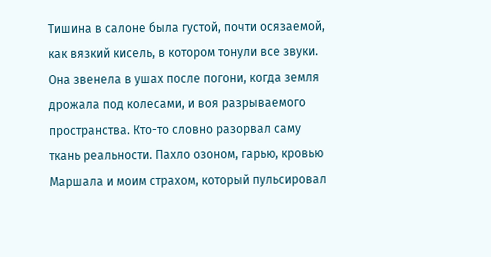Тишина в салоне была густой, почти осязаемой, как вязкий кисель, в котором тонули все звуки. Она звенела в ушах после погони, когда земля дрожала под колесами, и воя разрываемого пространства. Кто-то словно разорвал саму ткань реальности. Пахло озоном, гарью, кровью Маршала и моим страхом, который пульсировал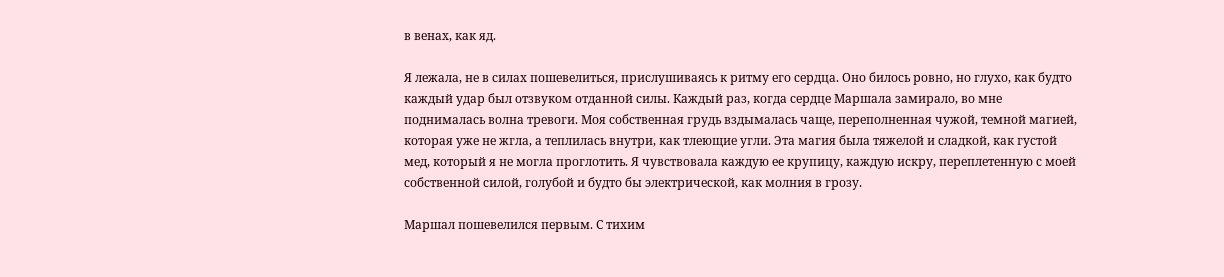в венах, как яд.

Я лежала, не в силах пошевелиться, прислушиваясь к ритму его сердца. Оно билось ровно, но глухо, как будто каждый удар был отзвуком отданной силы. Каждый раз, когда сердце Маршала замирало, во мне поднималась волна тревоги. Моя собственная грудь вздымалась чаще, переполненная чужой, темной магией, которая уже не жгла, а теплилась внутри, как тлеющие угли. Эта магия была тяжелой и сладкой, как густой мед, который я не могла проглотить. Я чувствовала каждую ее крупицу, каждую искру, переплетенную с моей собственной силой, голубой и будто бы электрической, как молния в грозу.

Маршал пошевелился первым. С тихим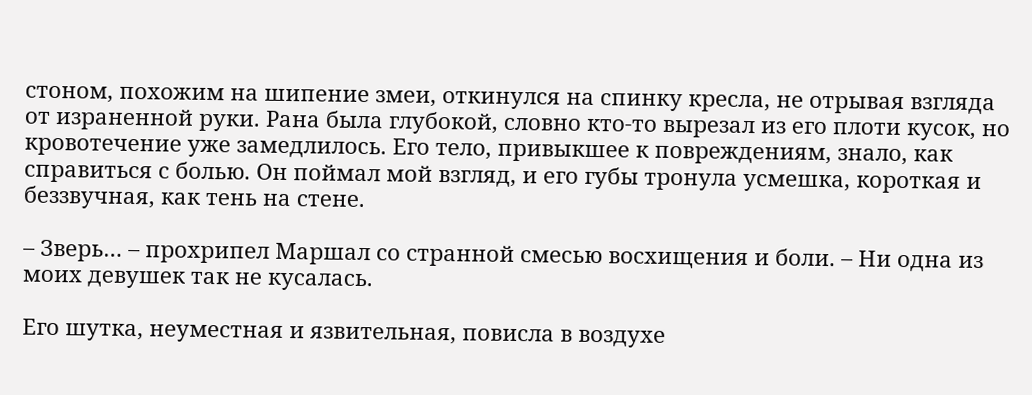стоном, похожим на шипение змеи, откинулся на спинку кресла, не отрывая взгляда от израненной руки. Рана была глубокой, словно кто-то вырезал из его плоти кусок, но кровотечение уже замедлилось. Его тело, привыкшее к повреждениям, знало, как справиться с болью. Он поймал мой взгляд, и его губы тронула усмешка, короткая и беззвучная, как тень на стене.

– Зверь… – прохрипел Маршал со странной смесью восхищения и боли. – Ни одна из моих девушек так не кусалась.

Его шутка, неуместная и язвительная, повисла в воздухе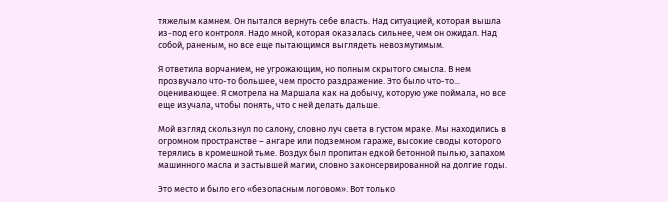тяжелым камнем. Он пытался вернуть себе власть. Над ситуацией, которая вышла из-под его контроля. Надо мной, которая оказалась сильнее, чем он ожидал. Над собой, раненым, но все еще пытающимся выглядеть невозмутимым.

Я ответила ворчанием, не угрожающим, но полным скрытого смысла. В нем прозвучало что-то большее, чем просто раздражение. Это было что-то... оценивающее. Я смотрела на Маршала как на добычу, которую уже поймала, но все еще изучала, чтобы понять, что с ней делать дальше.

Мой взгляд скользнул по салону, словно луч света в густом мраке. Мы находились в огромном пространстве – ангаре или подземном гараже, высокие своды которого терялись в кромешной тьме. Воздух был пропитан едкой бетонной пылью, запахом машинного масла и застывшей магии, словно законсервированной на долгие годы.

Это место и было его «безопасным логовом». Вот только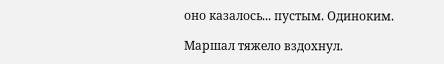оно казалось... пустым. Одиноким.

Маршал тяжело вздохнул.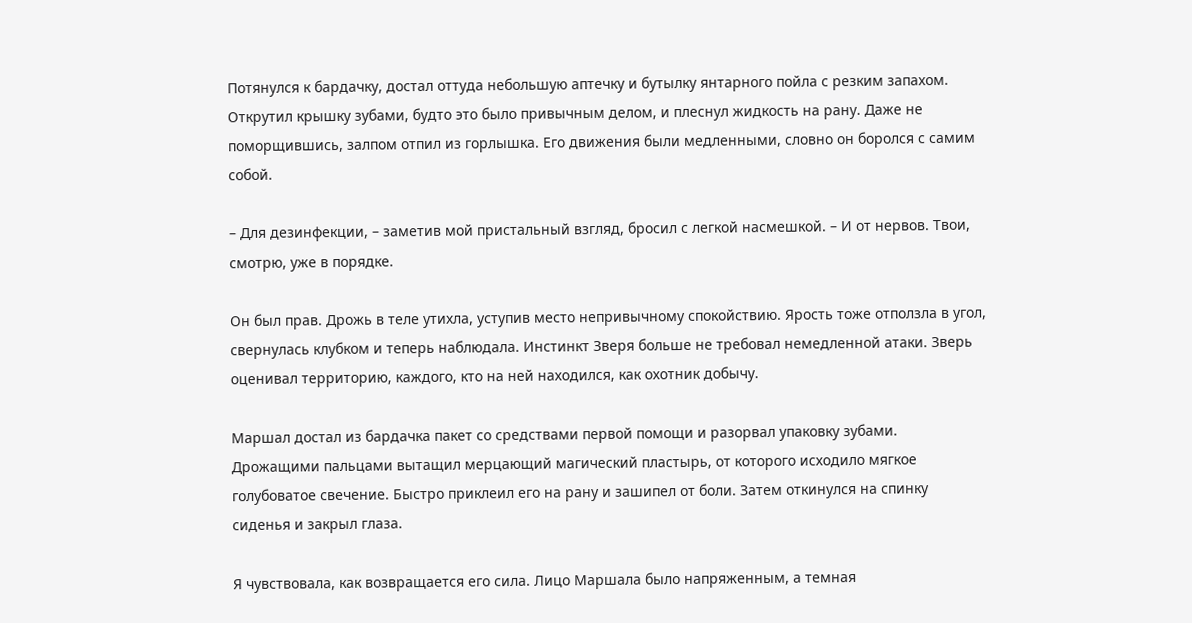Потянулся к бардачку, достал оттуда небольшую аптечку и бутылку янтарного пойла с резким запахом. Открутил крышку зубами, будто это было привычным делом, и плеснул жидкость на рану. Даже не поморщившись, залпом отпил из горлышка. Его движения были медленными, словно он боролся с самим собой.

– Для дезинфекции, – заметив мой пристальный взгляд, бросил с легкой насмешкой. – И от нервов. Твои, смотрю, уже в порядке.

Он был прав. Дрожь в теле утихла, уступив место непривычному спокойствию. Ярость тоже отползла в угол, свернулась клубком и теперь наблюдала. Инстинкт Зверя больше не требовал немедленной атаки. Зверь оценивал территорию, каждого, кто на ней находился, как охотник добычу.

Маршал достал из бардачка пакет со средствами первой помощи и разорвал упаковку зубами. Дрожащими пальцами вытащил мерцающий магический пластырь, от которого исходило мягкое голубоватое свечение. Быстро приклеил его на рану и зашипел от боли. Затем откинулся на спинку сиденья и закрыл глаза.

Я чувствовала, как возвращается его сила. Лицо Маршала было напряженным, а темная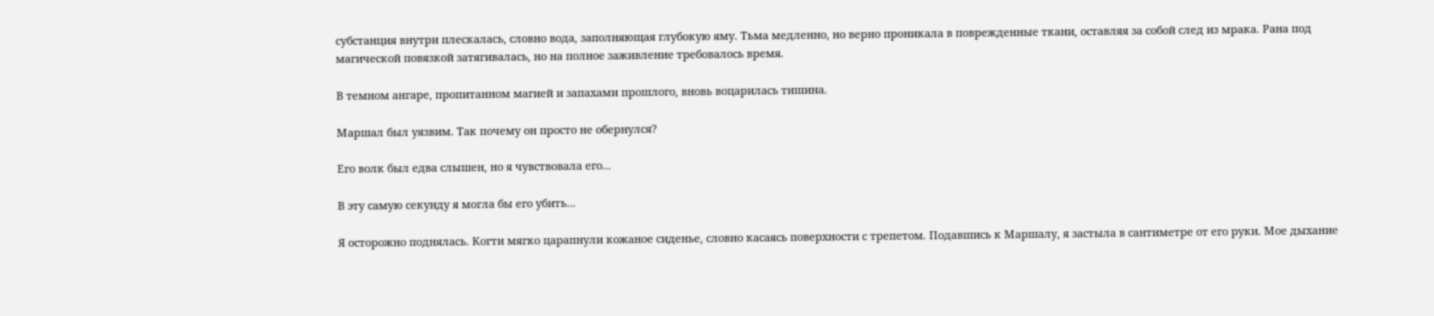субстанция внутри плескалась, словно вода, заполняющая глубокую яму. Тьма медленно, но верно проникала в поврежденные ткани, оставляя за собой след из мрака. Рана под магической повязкой затягивалась, но на полное заживление требовалось время.

В темном ангаре, пропитанном магией и запахами прошлого, вновь воцарилась тишина.

Маршал был уязвим. Так почему он просто не обернулся?

Его волк был едва слышен, но я чувствовала его...

В эту самую секунду я могла бы его убить...

Я осторожно поднялась. Когти мягко царапнули кожаное сиденье, словно касаясь поверхности с трепетом. Подавшись к Маршалу, я застыла в сантиметре от его руки. Мое дыхание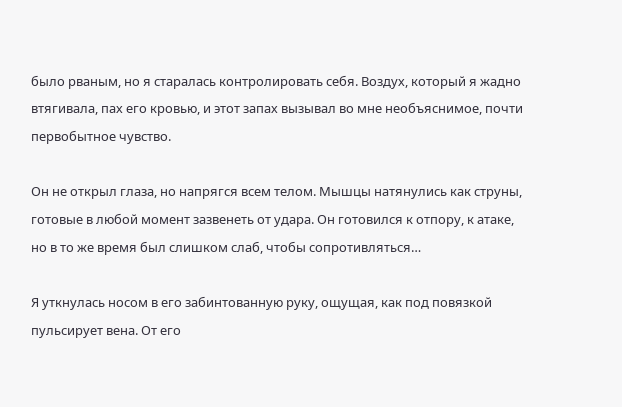было рваным, но я старалась контролировать себя. Воздух, который я жадно втягивала, пах его кровью, и этот запах вызывал во мне необъяснимое, почти первобытное чувство.

Он не открыл глаза, но напрягся всем телом. Мышцы натянулись как струны, готовые в любой момент зазвенеть от удара. Он готовился к отпору, к атаке, но в то же время был слишком слаб, чтобы сопротивляться…

Я уткнулась носом в его забинтованную руку, ощущая, как под повязкой пульсирует вена. От его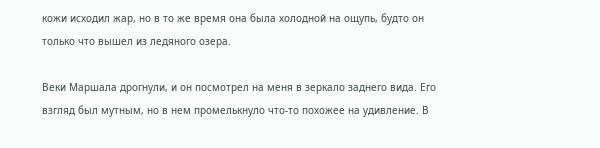кожи исходил жар, но в то же время она была холодной на ощупь, будто он только что вышел из ледяного озера.

Веки Маршала дрогнули, и он посмотрел на меня в зеркало заднего вида. Его взгляд был мутным, но в нем промелькнуло что-то похожее на удивление. В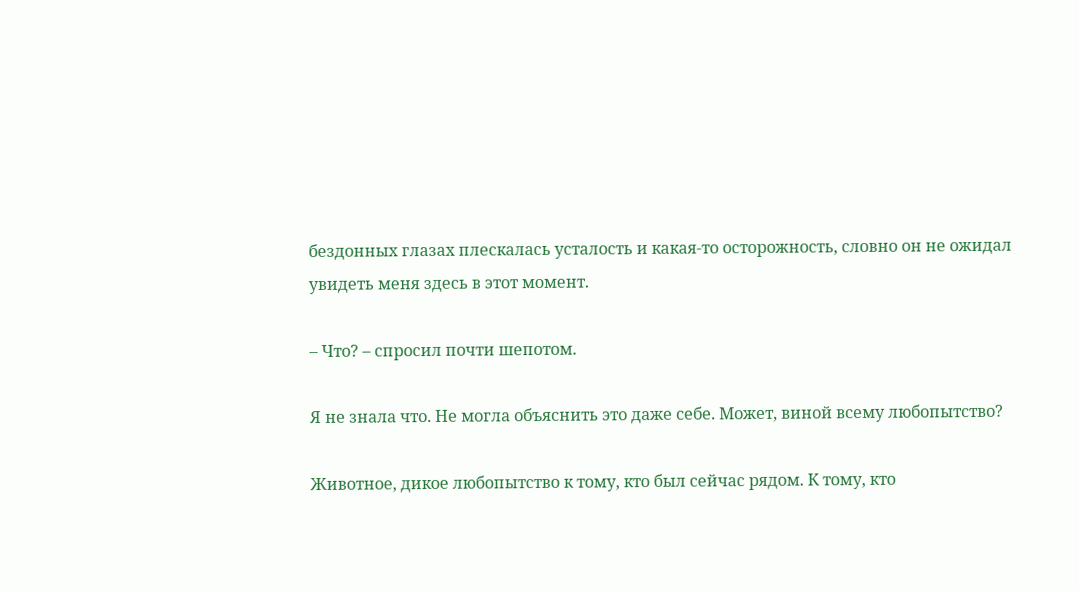бездонных глазах плескалась усталость и какая-то осторожность, словно он не ожидал увидеть меня здесь в этот момент.

– Что? – спросил почти шепотом.

Я не знала что. Не могла объяснить это даже себе. Может, виной всему любопытство?

Животное, дикое любопытство к тому, кто был сейчас рядом. К тому, кто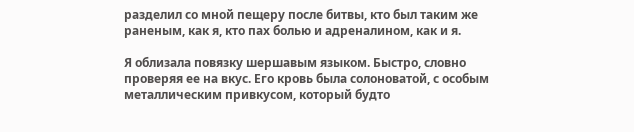разделил со мной пещеру после битвы, кто был таким же раненым, как я, кто пах болью и адреналином, как и я.

Я облизала повязку шершавым языком. Быстро, словно проверяя ее на вкус. Его кровь была солоноватой, с особым металлическим привкусом, который будто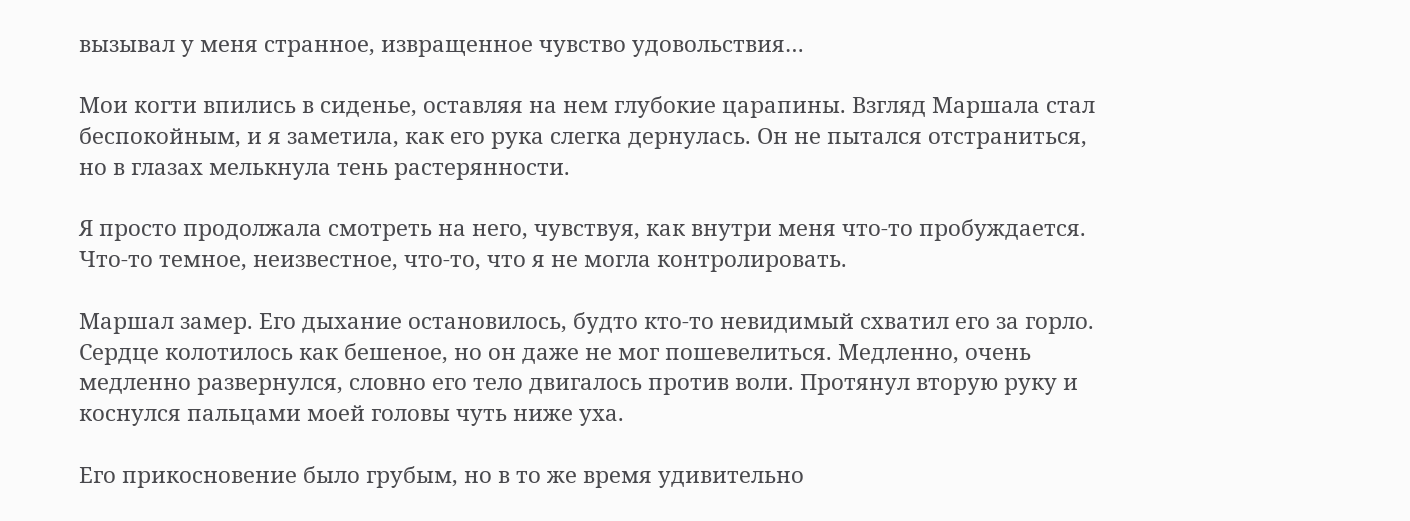вызывал у меня странное, извращенное чувство удовольствия…

Мои когти впились в сиденье, оставляя на нем глубокие царапины. Взгляд Маршала стал беспокойным, и я заметила, как его рука слегка дернулась. Он не пытался отстраниться, но в глазах мелькнула тень растерянности.

Я просто продолжала смотреть на него, чувствуя, как внутри меня что-то пробуждается. Что-то темное, неизвестное, что-то, что я не могла контролировать.

Маршал замер. Его дыхание остановилось, будто кто-то невидимый схватил его за горло. Сердце колотилось как бешеное, но он даже не мог пошевелиться. Медленно, очень медленно развернулся, словно его тело двигалось против воли. Протянул вторую руку и коснулся пальцами моей головы чуть ниже уха.

Его прикосновение было грубым, но в то же время удивительно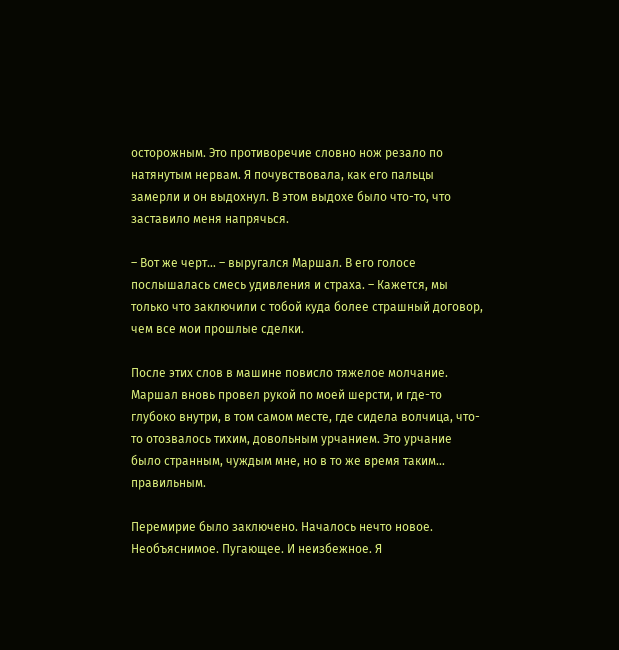осторожным. Это противоречие словно нож резало по натянутым нервам. Я почувствовала, как его пальцы замерли и он выдохнул. В этом выдохе было что-то, что заставило меня напрячься.

– Вот же черт… – выругался Маршал. В его голосе послышалась смесь удивления и страха. – Кажется, мы только что заключили с тобой куда более страшный договор, чем все мои прошлые сделки.

После этих слов в машине повисло тяжелое молчание. Маршал вновь провел рукой по моей шерсти, и где-то глубоко внутри, в том самом месте, где сидела волчица, что-то отозвалось тихим, довольным урчанием. Это урчание было странным, чуждым мне, но в то же время таким… правильным.

Перемирие было заключено. Началось нечто новое. Необъяснимое. Пугающее. И неизбежное. Я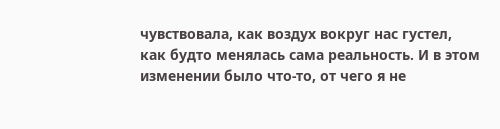чувствовала, как воздух вокруг нас густел, как будто менялась сама реальность. И в этом изменении было что-то, от чего я не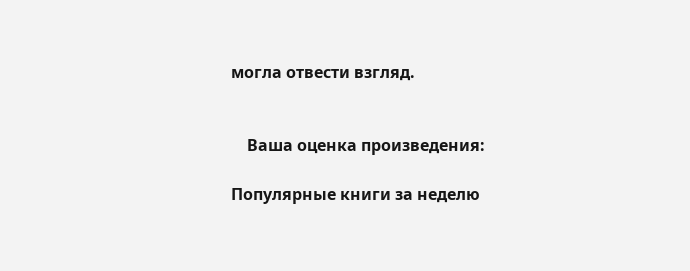могла отвести взгляд.


    Ваша оценка произведения:

Популярные книги за неделю